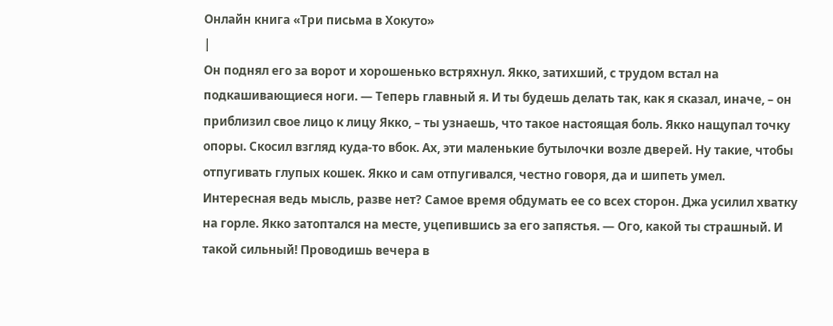Онлайн книга «Три письма в Хокуто»
|
Он поднял его за ворот и хорошенько встряхнул. Якко, затихший, с трудом встал на подкашивающиеся ноги. — Теперь главный я. И ты будешь делать так, как я сказал, иначе, – он приблизил свое лицо к лицу Якко, – ты узнаешь, что такое настоящая боль. Якко нащупал точку опоры. Скосил взгляд куда-то вбок. Ах, эти маленькие бутылочки возле дверей. Ну такие, чтобы отпугивать глупых кошек. Якко и сам отпугивался, честно говоря, да и шипеть умел. Интересная ведь мысль, разве нет? Самое время обдумать ее со всех сторон. Джа усилил хватку на горле. Якко затоптался на месте, уцепившись за его запястья. — Ого, какой ты страшный. И такой сильный! Проводишь вечера в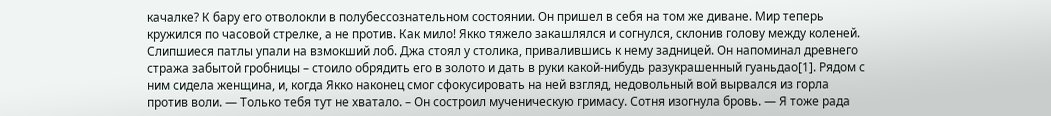качалке? К бару его отволокли в полубессознательном состоянии. Он пришел в себя на том же диване. Мир теперь кружился по часовой стрелке, а не против. Как мило! Якко тяжело закашлялся и согнулся, склонив голову между коленей. Слипшиеся патлы упали на взмокший лоб. Джа стоял у столика, привалившись к нему задницей. Он напоминал древнего стража забытой гробницы – стоило обрядить его в золото и дать в руки какой-нибудь разукрашенный гуаньдао[1]. Рядом с ним сидела женщина, и, когда Якко наконец смог сфокусировать на ней взгляд, недовольный вой вырвался из горла против воли. — Только тебя тут не хватало. – Он состроил мученическую гримасу. Сотня изогнула бровь. — Я тоже рада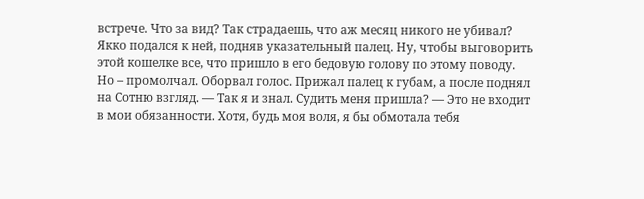встрече. Что за вид? Так страдаешь, что аж месяц никого не убивал? Якко подался к ней, подняв указательный палец. Ну, чтобы выговорить этой кошелке все, что пришло в его бедовую голову по этому поводу. Но – промолчал. Оборвал голос. Прижал палец к губам, а после поднял на Сотню взгляд. — Так я и знал. Судить меня пришла? — Это не входит в мои обязанности. Хотя, будь моя воля, я бы обмотала тебя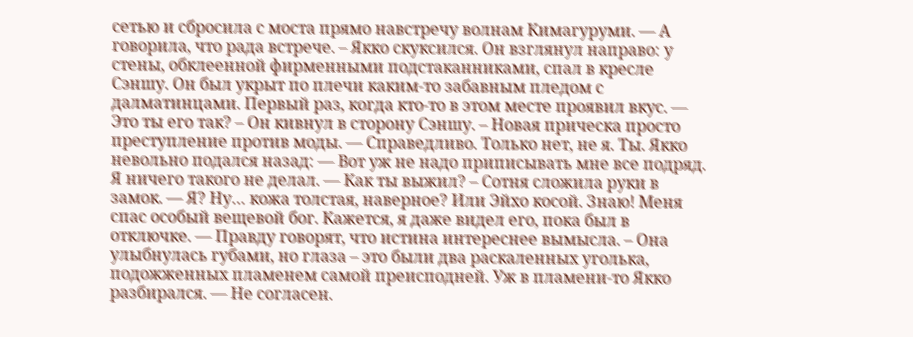сетью и сбросила с моста прямо навстречу волнам Кимагуруми. — А говорила, что рада встрече. – Якко скуксился. Он взглянул направо: у стены, обклеенной фирменными подстаканниками, спал в кресле Сэншу. Он был укрыт по плечи каким-то забавным пледом с далматинцами. Первый раз, когда кто-то в этом месте проявил вкус. — Это ты его так? – Он кивнул в сторону Сэншу. – Новая прическа просто преступление против моды. — Справедливо. Только нет, не я. Ты. Якко невольно подался назад: — Вот уж не надо приписывать мне все подряд. Я ничего такого не делал. — Как ты выжил? – Сотня сложила руки в замок. — Я? Ну… кожа толстая, наверное? Или Эйхо косой. Знаю! Меня спас особый вещевой бог. Кажется, я даже видел его, пока был в отключке. — Правду говорят, что истина интереснее вымысла. – Она улыбнулась губами, но глаза – это были два раскаленных уголька, подожженных пламенем самой преисподней. Уж в пламени-то Якко разбирался. — Не согласен.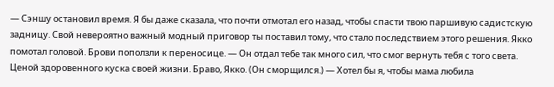— Сэншу остановил время. Я бы даже сказала, что почти отмотал его назад, чтобы спасти твою паршивую садистскую задницу. Свой невероятно важный модный приговор ты поставил тому, что стало последствием этого решения. Якко помотал головой. Брови поползли к переносице. — Он отдал тебе так много сил, что смог вернуть тебя с того света. Ценой здоровенного куска своей жизни. Браво, Якко. (Он сморщился.) — Хотел бы я, чтобы мама любила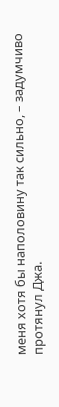меня хотя бы наполовину так сильно, – задумчиво протянул Джа.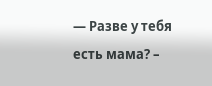— Разве у тебя есть мама? –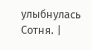улыбнулась Сотня. |